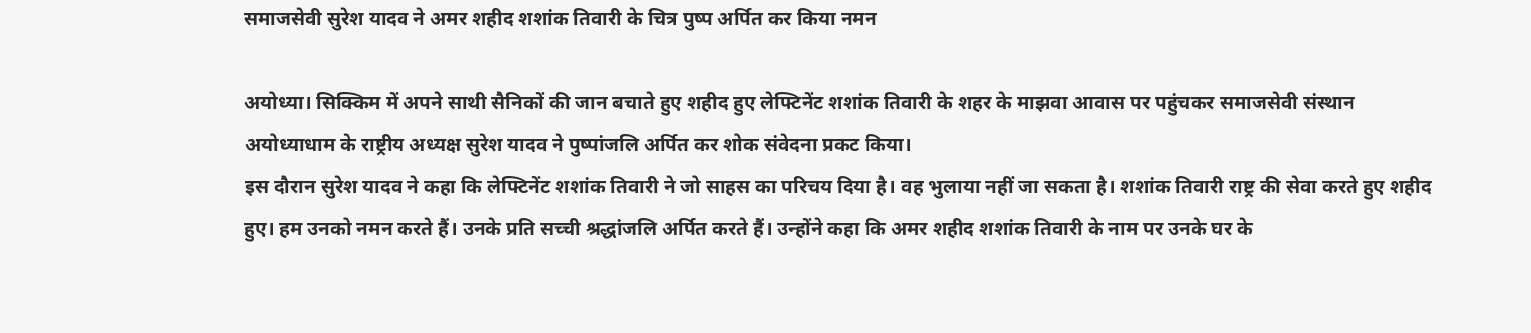समाजसेवी सुरेश यादव ने अमर शहीद शशांक तिवारी के चित्र पुष्प अर्पित कर किया नमन

अयोध्या। सिक्किम में अपने साथी सैनिकों की जान बचाते हुए शहीद हुए लेफ्टिनेंट शशांक तिवारी के शहर के माझवा आवास पर पहुंचकर समाजसेवी संस्थान अयोध्याधाम के राष्ट्रीय अध्यक्ष सुरेश यादव ने पुष्पांजलि अर्पित कर शोक संवेदना प्रकट किया।
इस दौरान सुरेश यादव ने कहा कि लेफ्टिनेंट शशांक तिवारी ने जो साहस का परिचय दिया है। वह भुलाया नहीं जा सकता है। शशांक तिवारी राष्ट्र की सेवा करते हुए शहीद हुए। हम उनको नमन करते हैं। उनके प्रति सच्ची श्रद्धांजलि अर्पित करते हैं। उन्होंने कहा कि अमर शहीद शशांक तिवारी के नाम पर उनके घर के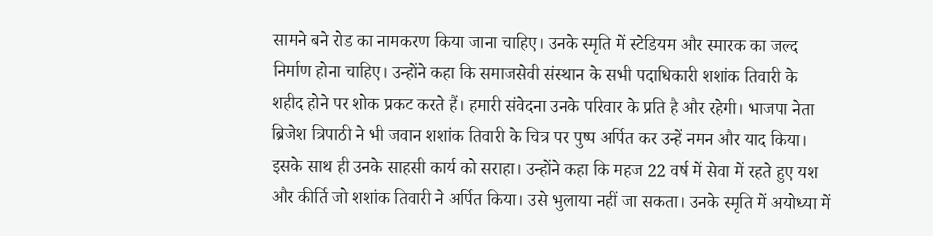सामने बने रोड का नामकरण किया जाना चाहिए। उनके स्मृति में स्टेडियम और स्मारक का जल्द निर्माण होना चाहिए। उन्होंने कहा कि समाजसेवी संस्थान के सभी पदाधिकारी शशांक तिवारी के शहीद होने पर शोक प्रकट करते हैं। हमारी संवेदना उनके परिवार के प्रति है और रहेगी। भाजपा नेता ब्रिजेश त्रिपाठी ने भी जवान शशांक तिवारी के चित्र पर पुष्प अर्पित कर उन्हें नमन और याद किया। इसके साथ ही उनके साहसी कार्य को सराहा। उन्होंने कहा कि महज 22 वर्ष में सेवा में रहते हुए यश और कीर्ति जो शशांक तिवारी ने अर्पित किया। उसे भुलाया नहीं जा सकता। उनके स्मृति में अयोध्या में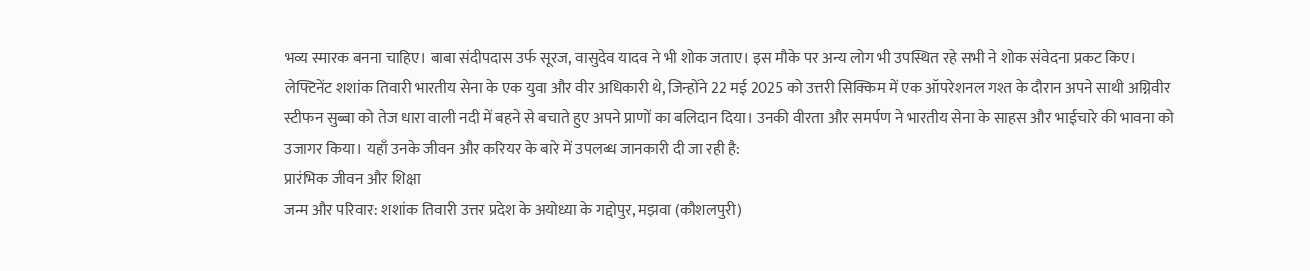भव्य स्मारक बनना चाहिए। बाबा संदीपदास उर्फ सूरज, वासुदेव यादव ने भी शोक जताए। इस मौके पर अन्य लोग भी उपस्थित रहे सभी ने शोक संवेदना प्रकट किए।
लेफ्टिनेंट शशांक तिवारी भारतीय सेना के एक युवा और वीर अधिकारी थे, जिन्होंने 22 मई 2025 को उत्तरी सिक्किम में एक ऑपरेशनल गश्त के दौरान अपने साथी अग्निवीर स्टीफन सुब्बा को तेज धारा वाली नदी में बहने से बचाते हुए अपने प्राणों का बलिदान दिया। उनकी वीरता और समर्पण ने भारतीय सेना के साहस और भाईचारे की भावना को उजागर किया। यहाँ उनके जीवन और करियर के बारे में उपलब्ध जानकारी दी जा रही है:
प्रारंभिक जीवन और शिक्षा
जन्म और परिवार: शशांक तिवारी उत्तर प्रदेश के अयोध्या के गद्दोपुर, मझवा (कौशलपुरी)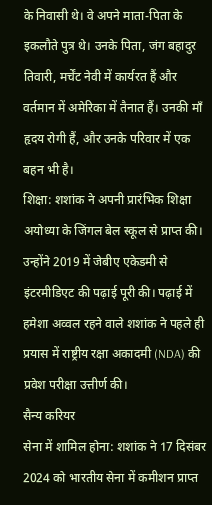के निवासी थे। वे अपने माता-पिता के इकलौते पुत्र थे। उनके पिता, जंग बहादुर तिवारी, मर्चेंट नेवी में कार्यरत हैं और वर्तमान में अमेरिका में तैनात हैं। उनकी माँ हृदय रोगी हैं, और उनके परिवार में एक बहन भी है।
शिक्षा: शशांक ने अपनी प्रारंभिक शिक्षा अयोध्या के जिंगल बेल स्कूल से प्राप्त की। उन्होंने 2019 में जेबीए एकेडमी से इंटरमीडिएट की पढ़ाई पूरी की। पढ़ाई में हमेशा अव्वल रहने वाले शशांक ने पहले ही प्रयास में राष्ट्रीय रक्षा अकादमी (NDA) की प्रवेश परीक्षा उत्तीर्ण की।
सैन्य करियर
सेना में शामिल होना: शशांक ने 17 दिसंबर 2024 को भारतीय सेना में कमीशन प्राप्त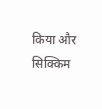किया और सिक्किम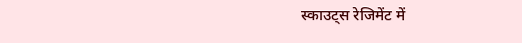स्काउट्स रेजिमेंट में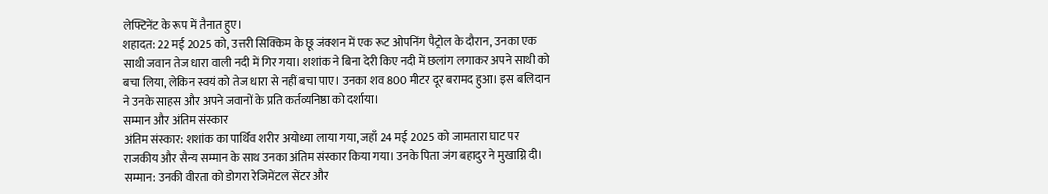लेफ्टिनेंट के रूप में तैनात हुए।
शहादत: 22 मई 2025 को, उत्तरी सिक्किम के छू जंक्शन में एक रूट ओपनिंग पैट्रोल के दौरान, उनका एक साथी जवान तेज धारा वाली नदी में गिर गया। शशांक ने बिना देरी किए नदी में छलांग लगाकर अपने साथी को बचा लिया, लेकिन स्वयं को तेज धारा से नहीं बचा पाए। उनका शव 800 मीटर दूर बरामद हुआ। इस बलिदान ने उनके साहस और अपने जवानों के प्रति कर्तव्यनिष्ठा को दर्शाया।
सम्मान और अंतिम संस्कार
अंतिम संस्कार: शशांक का पार्थिव शरीर अयोध्या लाया गया, जहाँ 24 मई 2025 को जामतारा घाट पर राजकीय और सैन्य सम्मान के साथ उनका अंतिम संस्कार किया गया। उनके पिता जंग बहादुर ने मुखाग्नि दी।
सम्मान: उनकी वीरता को डोगरा रेजिमेंटल सेंटर और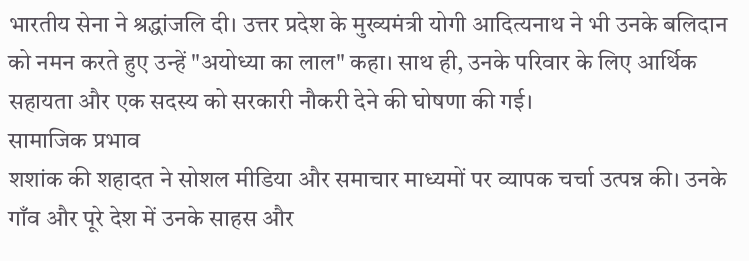भारतीय सेना ने श्रद्धांजलि दी। उत्तर प्रदेश के मुख्यमंत्री योगी आदित्यनाथ ने भी उनके बलिदान को नमन करते हुए उन्हें "अयोध्या का लाल" कहा। साथ ही, उनके परिवार के लिए आर्थिक सहायता और एक सदस्य को सरकारी नौकरी देने की घोषणा की गई।
सामाजिक प्रभाव
शशांक की शहादत ने सोशल मीडिया और समाचार माध्यमों पर व्यापक चर्चा उत्पन्न की। उनके गाँव और पूरे देश में उनके साहस और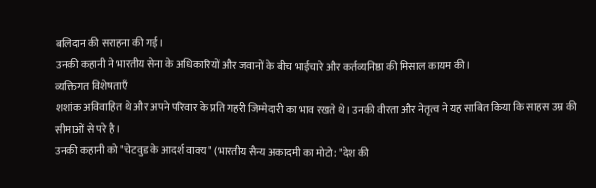बलिदान की सराहना की गई।
उनकी कहानी ने भारतीय सेना के अधिकारियों और जवानों के बीच भाईचारे और कर्तव्यनिष्ठा की मिसाल कायम की।
व्यक्तिगत विशेषताएँ
शशांक अविवाहित थे और अपने परिवार के प्रति गहरी जिम्मेदारी का भाव रखते थे। उनकी वीरता और नेतृत्व ने यह साबित किया कि साहस उम्र की सीमाओं से परे है।
उनकी कहानी को "चेटवुड के आदर्श वाक्य" (भारतीय सैन्य अकादमी का मोटो: "देश की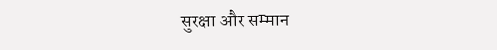सुरक्षा और सम्मान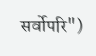सर्वोपरि")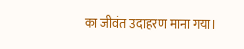का जीवंत उदाहरण माना गया।